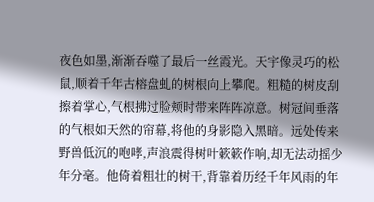夜色如墨,渐渐吞噬了最后一丝霞光。天宇像灵巧的松鼠,顺着千年古榕盘虬的树根向上攀爬。粗糙的树皮刮擦着掌心,气根拂过脸颊时带来阵阵凉意。树冠间垂落的气根如天然的帘幕,将他的身影隐入黑暗。远处传来野兽低沉的咆哮,声浪震得树叶簌簌作响,却无法动摇少年分毫。他倚着粗壮的树干,背靠着历经千年风雨的年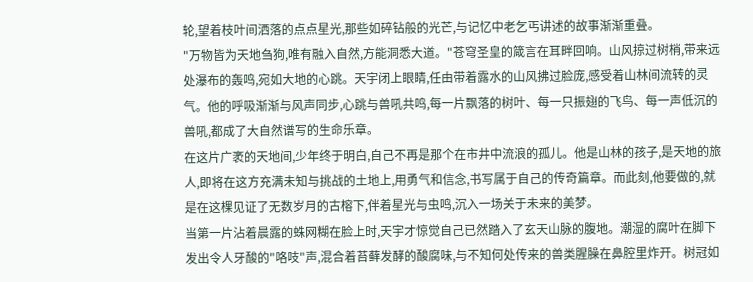轮,望着枝叶间洒落的点点星光,那些如碎钻般的光芒,与记忆中老乞丐讲述的故事渐渐重叠。
"万物皆为天地刍狗,唯有融入自然,方能洞悉大道。"苍穹圣皇的箴言在耳畔回响。山风掠过树梢,带来远处瀑布的轰鸣,宛如大地的心跳。天宇闭上眼睛,任由带着露水的山风拂过脸庞,感受着山林间流转的灵气。他的呼吸渐渐与风声同步,心跳与兽吼共鸣,每一片飘落的树叶、每一只振翅的飞鸟、每一声低沉的兽吼,都成了大自然谱写的生命乐章。
在这片广袤的天地间,少年终于明白,自己不再是那个在市井中流浪的孤儿。他是山林的孩子,是天地的旅人,即将在这方充满未知与挑战的土地上,用勇气和信念,书写属于自己的传奇篇章。而此刻,他要做的,就是在这棵见证了无数岁月的古榕下,伴着星光与虫鸣,沉入一场关于未来的美梦。
当第一片沾着晨露的蛛网糊在脸上时,天宇才惊觉自己已然踏入了玄天山脉的腹地。潮湿的腐叶在脚下发出令人牙酸的"咯吱"声,混合着苔藓发酵的酸腐味,与不知何处传来的兽类腥臊在鼻腔里炸开。树冠如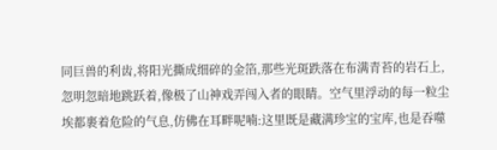同巨兽的利齿,将阳光撕成细碎的金箔,那些光斑跌落在布满青苔的岩石上,忽明忽暗地跳跃着,像极了山神戏弄闯入者的眼睛。空气里浮动的每一粒尘埃都裹着危险的气息,仿佛在耳畔呢喃:这里既是藏满珍宝的宝库,也是吞噬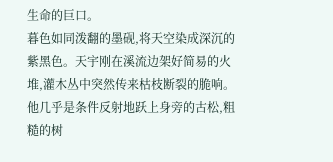生命的巨口。
暮色如同泼翻的墨砚,将天空染成深沉的紫黑色。天宇刚在溪流边架好简易的火堆,灌木丛中突然传来枯枝断裂的脆响。他几乎是条件反射地跃上身旁的古松,粗糙的树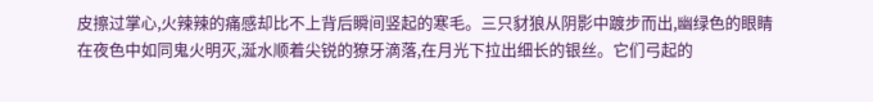皮擦过掌心,火辣辣的痛感却比不上背后瞬间竖起的寒毛。三只豺狼从阴影中踱步而出,幽绿色的眼睛在夜色中如同鬼火明灭,涎水顺着尖锐的獠牙滴落,在月光下拉出细长的银丝。它们弓起的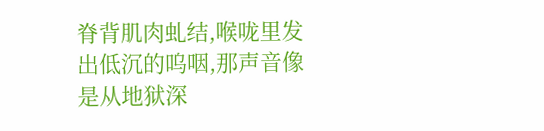脊背肌肉虬结,喉咙里发出低沉的呜咽,那声音像是从地狱深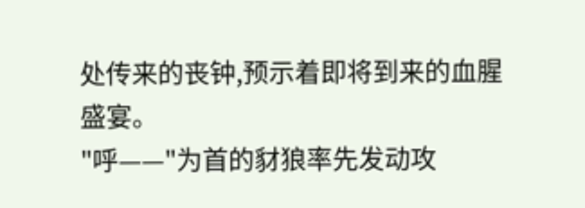处传来的丧钟,预示着即将到来的血腥盛宴。
"呼——"为首的豺狼率先发动攻